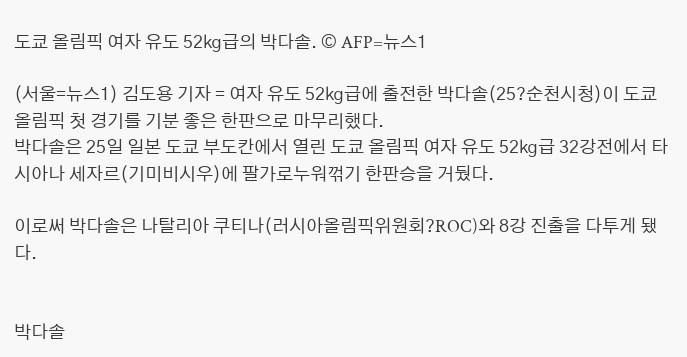도쿄 올림픽 여자 유도 52㎏급의 박다솔. © AFP=뉴스1

(서울=뉴스1) 김도용 기자 = 여자 유도 52㎏급에 출전한 박다솔(25?순천시청)이 도쿄 올림픽 첫 경기를 기분 좋은 한판으로 마무리했다.
박다솔은 25일 일본 도쿄 부도칸에서 열린 도쿄 올림픽 여자 유도 52㎏급 32강전에서 타시아나 세자르(기미비시우)에 팔가로누워꺾기 한판승을 거뒀다.

이로써 박다솔은 나탈리아 쿠티나(러시아올림픽위원회?ROC)와 8강 진출을 다투게 됐다.


박다솔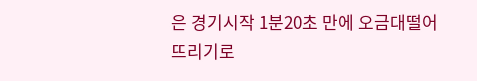은 경기시작 1분20초 만에 오금대떨어뜨리기로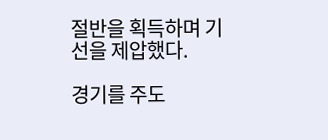절반을 획득하며 기선을 제압했다.

경기를 주도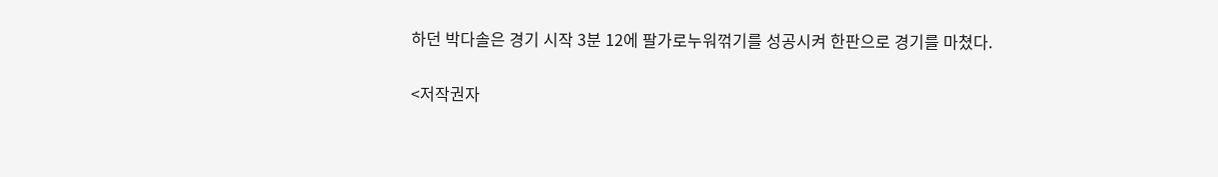하던 박다솔은 경기 시작 3분 12에 팔가로누워꺾기를 성공시켜 한판으로 경기를 마쳤다.

<저작권자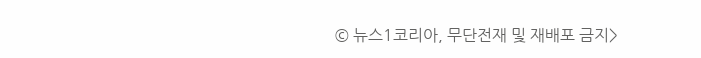© 뉴스1코리아, 무단전재 및 재배포 금지>